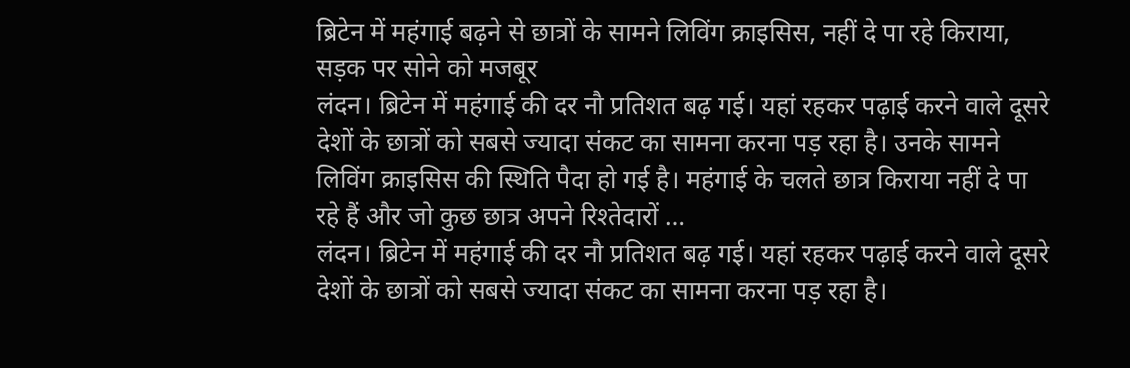ब्रिटेन में महंगाई बढ़ने से छात्रों के सामने लिविंग क्राइसिस, नहीं दे पा रहे किराया, सड़क पर सोने को मजबूर
लंदन। ब्रिटेन में महंगाई की दर नौ प्रतिशत बढ़ गई। यहां रहकर पढ़ाई करने वाले दूसरे देशों के छात्रों को सबसे ज्यादा संकट का सामना करना पड़ रहा है। उनके सामने लिविंग क्राइसिस की स्थिति पैदा हो गई है। महंगाई के चलते छात्र किराया नहीं दे पा रहे हैं और जो कुछ छात्र अपने रिश्तेदारों …
लंदन। ब्रिटेन में महंगाई की दर नौ प्रतिशत बढ़ गई। यहां रहकर पढ़ाई करने वाले दूसरे देशों के छात्रों को सबसे ज्यादा संकट का सामना करना पड़ रहा है।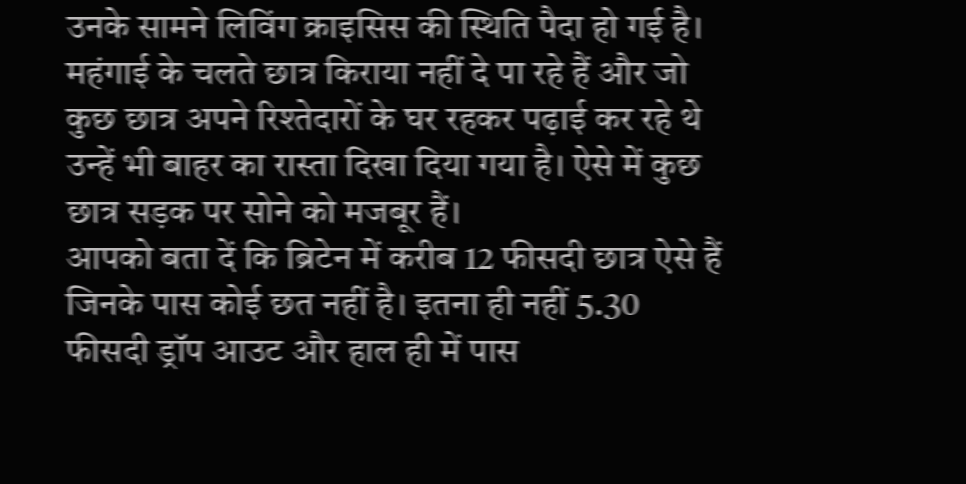उनके सामने लिविंग क्राइसिस की स्थिति पैदा हो गई है। महंगाई के चलते छात्र किराया नहीं दे पा रहे हैं और जो कुछ छात्र अपने रिश्तेदारों के घर रहकर पढ़ाई कर रहे थे उन्हें भी बाहर का रास्ता दिखा दिया गया है। ऐसे में कुछ छात्र सड़क पर सोने को मजबूर हैं।
आपको बता दें कि ब्रिटेन में करीब 12 फीसदी छात्र ऐसे हैं जिनके पास कोई छत नहीं है। इतना ही नहीं 5.30 फीसदी ड्रॉप आउट और हाल ही में पास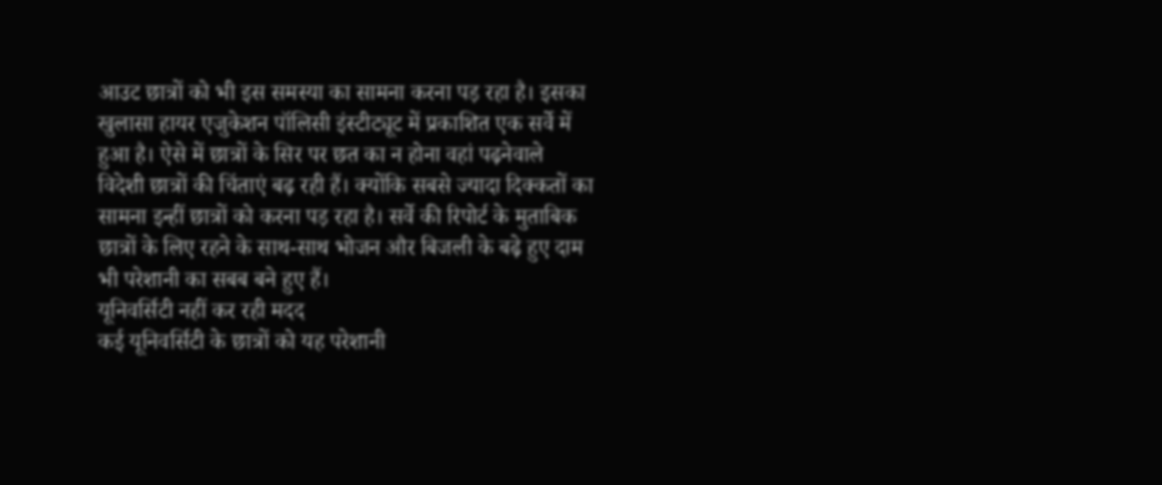आउट छात्रों को भी इस समस्या का सामना करना पड़ रहा है। इसका खुलासा हायर एजुकेशन पॉलिसी इंस्टीट्यूट में प्रकाशित एक सर्वे में हुआ है। ऐसे में छात्रों के सिर पर छत का न होना वहां पढ़नेवाले विदेशी छात्रों की चिंताएं बढ़ रही हैं। क्योंकि सबसे ज्यादा दिक्कतों का सामना इन्हीं छात्रों को करना पड़ रहा है। सर्वे की रिपोर्ट के मुताबिक छात्रों के लिए रहने के साथ-साथ भोजन और बिजली के बढ़े हुए दाम भी परेशानी का सबब बने हुए हैं।
यूनिवर्सिटी नहीं कर रही मदद
कई यूनिवर्सिटी के छात्रों को यह परेशानी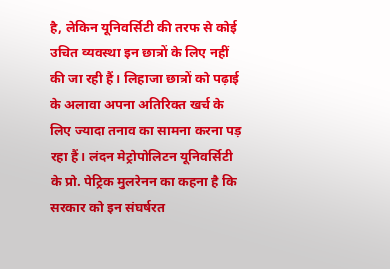है, लेकिन यूनिवर्सिटी की तरफ से कोई उचित व्यवस्था इन छात्रों के लिए नहीं की जा रही हैं। लिहाजा छात्रों को पढ़ाई के अलावा अपना अतिरिक्त खर्च के लिए ज्यादा तनाव का सामना करना पड़ रहा हैं। लंदन मेट्रोपोलिटन यूनिवर्सिटी के प्रो. पेट्रिक मुलरेनन का कहना है कि सरकार को इन संघर्षरत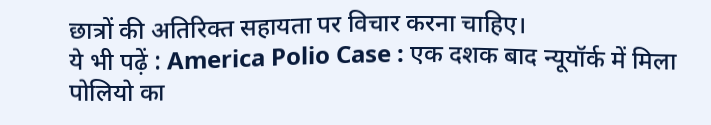छात्रों की अतिरिक्त सहायता पर विचार करना चाहिए।
ये भी पढ़ें : America Polio Case : एक दशक बाद न्यूयॉर्क में मिला पोलियो का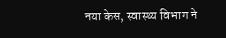नया केस, स्वास्थ्य विभाग ने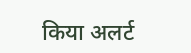किया अलर्ट